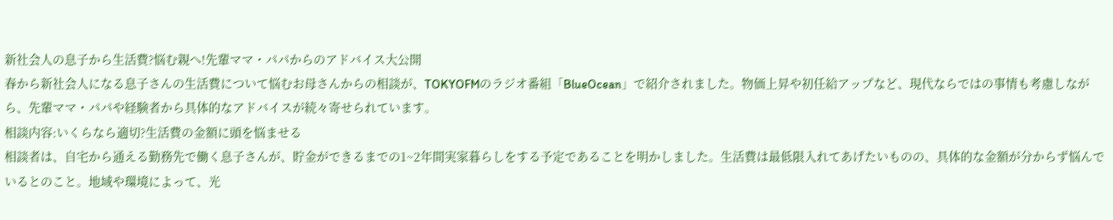新社会人の息子から生活費?悩む親へ!先輩ママ・パパからのアドバイス大公開
春から新社会人になる息子さんの生活費について悩むお母さんからの相談が、TOKYOFMのラジオ番組「BlueOcean」で紹介されました。物価上昇や初任給アップなど、現代ならではの事情も考慮しながら、先輩ママ・パパや経験者から具体的なアドバイスが続々寄せられています。
相談内容:いくらなら適切?生活費の金額に頭を悩ませる
相談者は、自宅から通える勤務先で働く息子さんが、貯金ができるまでの1~2年間実家暮らしをする予定であることを明かしました。生活費は最低限入れてあげたいものの、具体的な金額が分からず悩んでいるとのこと。地域や環境によって、光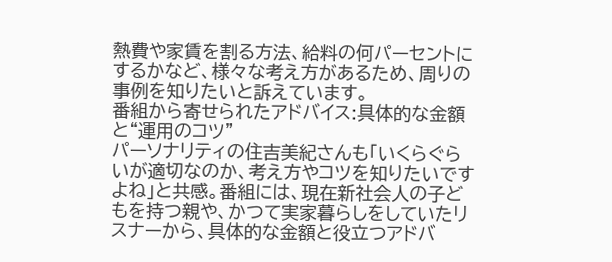熱費や家賃を割る方法、給料の何パーセントにするかなど、様々な考え方があるため、周りの事例を知りたいと訴えています。
番組から寄せられたアドバイス:具体的な金額と“運用のコツ”
パーソナリティの住吉美紀さんも「いくらぐらいが適切なのか、考え方やコツを知りたいですよね」と共感。番組には、現在新社会人の子どもを持つ親や、かつて実家暮らしをしていたリスナーから、具体的な金額と役立つアドバ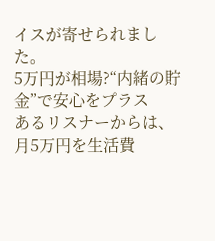イスが寄せられました。
5万円が相場?“内緒の貯金”で安心をプラス
あるリスナーからは、月5万円を生活費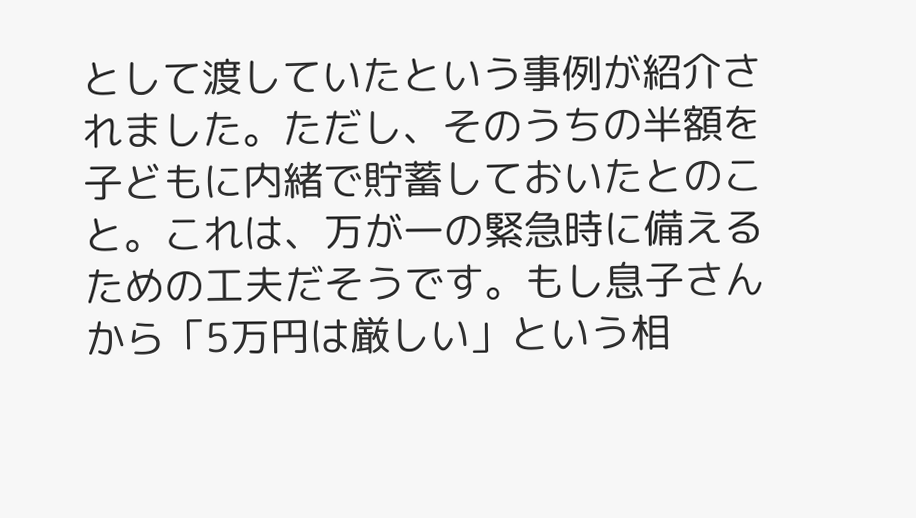として渡していたという事例が紹介されました。ただし、そのうちの半額を子どもに内緒で貯蓄しておいたとのこと。これは、万が一の緊急時に備えるための工夫だそうです。もし息子さんから「5万円は厳しい」という相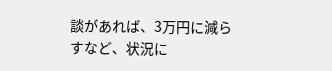談があれば、3万円に減らすなど、状況に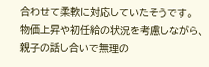合わせて柔軟に対応していたそうです。
物価上昇や初任給の状況を考慮しながら、親子の話し合いで無理の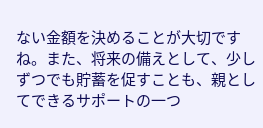ない金額を決めることが大切ですね。また、将来の備えとして、少しずつでも貯蓄を促すことも、親としてできるサポートの一つ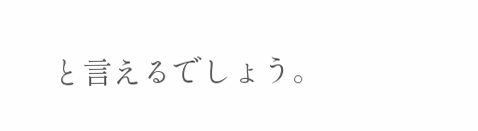と言えるでしょう。